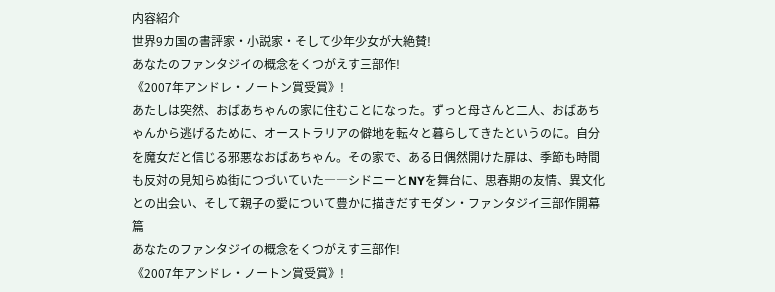内容紹介
世界9カ国の書評家・小説家・そして少年少女が大絶賛!
あなたのファンタジイの概念をくつがえす三部作!
《2007年アンドレ・ノートン賞受賞》!
あたしは突然、おばあちゃんの家に住むことになった。ずっと母さんと二人、おばあちゃんから逃げるために、オーストラリアの僻地を転々と暮らしてきたというのに。自分を魔女だと信じる邪悪なおばあちゃん。その家で、ある日偶然開けた扉は、季節も時間も反対の見知らぬ街につづいていた――シドニーとNYを舞台に、思春期の友情、異文化との出会い、そして親子の愛について豊かに描きだすモダン・ファンタジイ三部作開幕篇
あなたのファンタジイの概念をくつがえす三部作!
《2007年アンドレ・ノートン賞受賞》!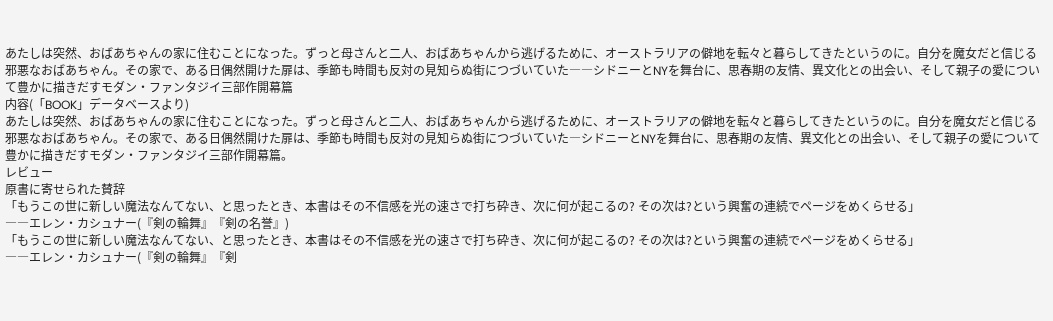あたしは突然、おばあちゃんの家に住むことになった。ずっと母さんと二人、おばあちゃんから逃げるために、オーストラリアの僻地を転々と暮らしてきたというのに。自分を魔女だと信じる邪悪なおばあちゃん。その家で、ある日偶然開けた扉は、季節も時間も反対の見知らぬ街につづいていた――シドニーとNYを舞台に、思春期の友情、異文化との出会い、そして親子の愛について豊かに描きだすモダン・ファンタジイ三部作開幕篇
内容(「BOOK」データベースより)
あたしは突然、おばあちゃんの家に住むことになった。ずっと母さんと二人、おばあちゃんから逃げるために、オーストラリアの僻地を転々と暮らしてきたというのに。自分を魔女だと信じる邪悪なおばあちゃん。その家で、ある日偶然開けた扉は、季節も時間も反対の見知らぬ街につづいていた―シドニーとNYを舞台に、思春期の友情、異文化との出会い、そして親子の愛について豊かに描きだすモダン・ファンタジイ三部作開幕篇。
レビュー
原書に寄せられた賛辞
「もうこの世に新しい魔法なんてない、と思ったとき、本書はその不信感を光の速さで打ち砕き、次に何が起こるの? その次は?という興奮の連続でページをめくらせる」
――エレン・カシュナー(『剣の輪舞』『剣の名誉』)
「もうこの世に新しい魔法なんてない、と思ったとき、本書はその不信感を光の速さで打ち砕き、次に何が起こるの? その次は?という興奮の連続でページをめくらせる」
――エレン・カシュナー(『剣の輪舞』『剣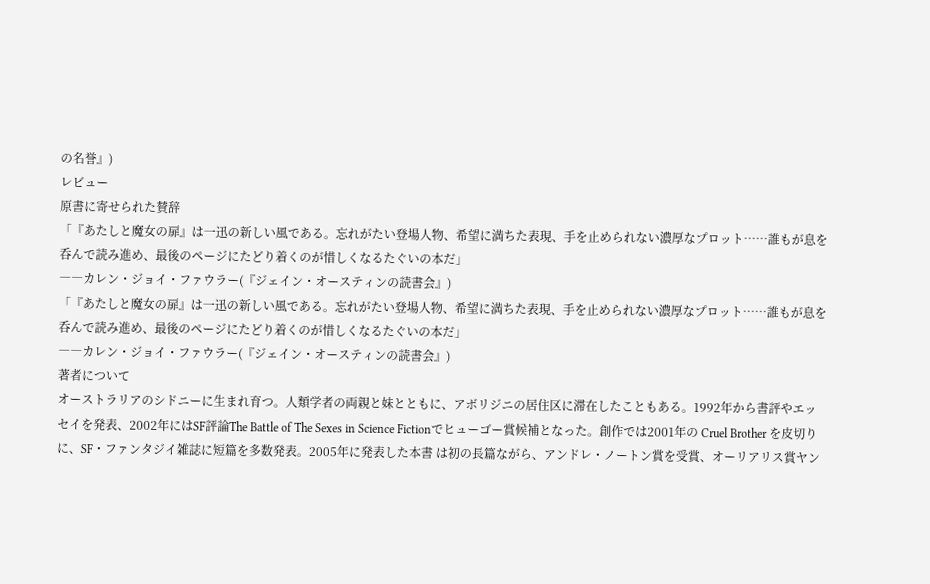の名誉』)
レビュー
原書に寄せられた賛辞
「『あたしと魔女の扉』は一迅の新しい風である。忘れがたい登場人物、希望に満ちた表現、手を止められない濃厚なプロット……誰もが息を呑んで読み進め、最後のページにたどり着くのが惜しくなるたぐいの本だ」
――カレン・ジョイ・ファウラー(『ジェイン・オースティンの読書会』)
「『あたしと魔女の扉』は一迅の新しい風である。忘れがたい登場人物、希望に満ちた表現、手を止められない濃厚なプロット……誰もが息を呑んで読み進め、最後のページにたどり着くのが惜しくなるたぐいの本だ」
――カレン・ジョイ・ファウラー(『ジェイン・オースティンの読書会』)
著者について
オーストラリアのシドニーに生まれ育つ。人類学者の両親と妹とともに、アボリジニの居住区に滞在したこともある。1992年から書評やエッセイを発表、2002年にはSF評論The Battle of The Sexes in Science Fictionでヒューゴー賞候補となった。創作では2001年の Cruel Brother を皮切りに、SF・ファンタジイ雑誌に短篇を多数発表。2005年に発表した本書 は初の長篇ながら、アンドレ・ノートン賞を受賞、オーリアリス賞ヤン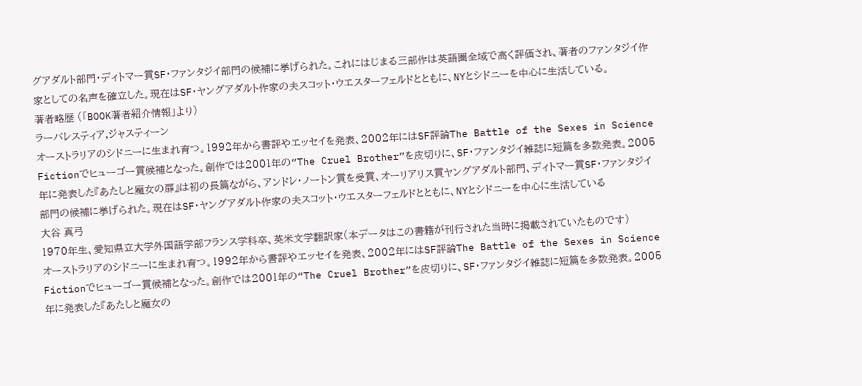グアダルト部門・ディトマー賞SF・ファンタジイ部門の候補に挙げられた。これにはじまる三部作は英語圏全域で高く評価され、著者のファンタジイ作家としての名声を確立した。現在はSF・ヤングアダルト作家の夫スコット・ウエスターフェルドとともに、NYとシドニーを中心に生活している。
著者略歴 (「BOOK著者紹介情報」より)
ラーバレスティア,ジャスティーン
オーストラリアのシドニーに生まれ育つ。1992年から書評やエッセイを発表、2002年にはSF評論The Battle of the Sexes in Science Fictionでヒューゴー賞候補となった。創作では2001年の“The Cruel Brother”を皮切りに、SF・ファンタジイ雑誌に短篇を多数発表。2005年に発表した『あたしと魔女の扉』は初の長篇ながら、アンドレ・ノートン賞を受賞、オーリアリス賞ヤングアダルト部門、ディトマー賞SF・ファンタジイ部門の候補に挙げられた。現在はSF・ヤングアダルト作家の夫スコット・ウエスターフェルドとともに、NYとシドニーを中心に生活している
大谷 真弓
1970年生、愛知県立大学外国語学部フランス学科卒、英米文学翻訳家(本データはこの書籍が刊行された当時に掲載されていたものです)
オーストラリアのシドニーに生まれ育つ。1992年から書評やエッセイを発表、2002年にはSF評論The Battle of the Sexes in Science Fictionでヒューゴー賞候補となった。創作では2001年の“The Cruel Brother”を皮切りに、SF・ファンタジイ雑誌に短篇を多数発表。2005年に発表した『あたしと魔女の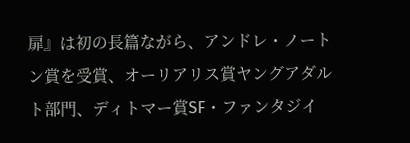扉』は初の長篇ながら、アンドレ・ノートン賞を受賞、オーリアリス賞ヤングアダルト部門、ディトマー賞SF・ファンタジイ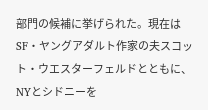部門の候補に挙げられた。現在はSF・ヤングアダルト作家の夫スコット・ウエスターフェルドとともに、NYとシドニーを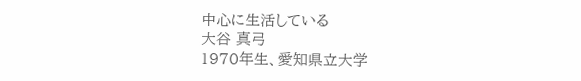中心に生活している
大谷 真弓
1970年生、愛知県立大学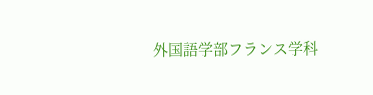外国語学部フランス学科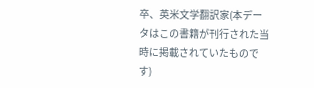卒、英米文学翻訳家(本データはこの書籍が刊行された当時に掲載されていたものです)